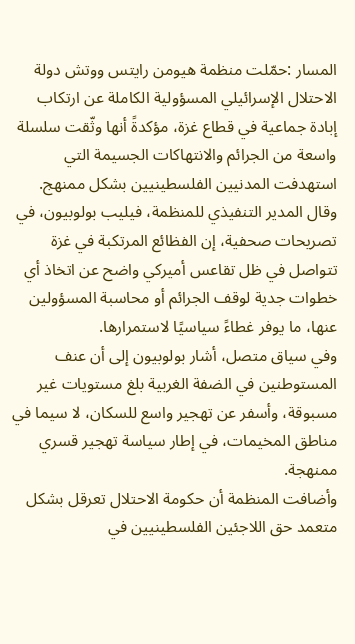المسار :حمّلت منظمة هيومن رايتس ووتش دولة الاحتلال الإسرائيلي المسؤولية الكاملة عن ارتكاب إبادة جماعية في قطاع غزة، مؤكدةً أنها وثّقت سلسلة واسعة من الجرائم والانتهاكات الجسيمة التي استهدفت المدنيين الفلسطينيين بشكل ممنهج.
وقال المدير التنفيذي للمنظمة، فيليب بولوبيون، في تصريحات صحفية، إن الفظائع المرتكبة في غزة تتواصل في ظل تقاعس أميركي واضح عن اتخاذ أي خطوات جدية لوقف الجرائم أو محاسبة المسؤولين عنها، ما يوفر غطاءً سياسيًا لاستمرارها.
وفي سياق متصل، أشار بولوبيون إلى أن عنف المستوطنين في الضفة الغربية بلغ مستويات غير مسبوقة، وأسفر عن تهجير واسع للسكان، لا سيما في مناطق المخيمات، في إطار سياسة تهجير قسري ممنهجة.
وأضافت المنظمة أن حكومة الاحتلال تعرقل بشكل متعمد حق اللاجئين الفلسطينيين في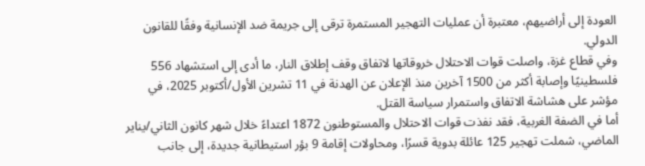العودة إلى أراضيهم، معتبرة أن عمليات التهجير المستمرة ترقى إلى جريمة ضد الإنسانية وفقًا للقانون الدولي.
وفي قطاع غزة، واصلت قوات الاحتلال خروقاتها لاتفاق وقف إطلاق النار، ما أدى إلى استشهاد 556 فلسطينيًا وإصابة أكثر من 1500 آخرين منذ الإعلان عن الهدنة في 11 تشرين الأول/أكتوبر 2025، في مؤشر على هشاشة الاتفاق واستمرار سياسة القتل.
أما في الضفة الغربية، فقد نفذت قوات الاحتلال والمستوطنون 1872 اعتداءً خلال شهر كانون الثاني/يناير الماضي، شملت تهجير 125 عائلة بدوية قسرًا، ومحاولات إقامة 9 بؤر استيطانية جديدة، إلى جانب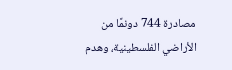مصادرة 744 دونمًا من الأراضي الفلسطينية، وهدم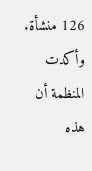126 منشأة.
وأكدت المنظمة أن هذه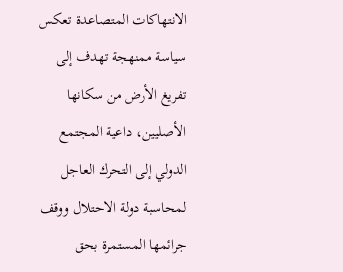الانتهاكات المتصاعدة تعكس سياسة ممنهجة تهدف إلى تفريغ الأرض من سكانها الأصليين، داعية المجتمع الدولي إلى التحرك العاجل لمحاسبة دولة الاحتلال ووقف جرائمها المستمرة بحق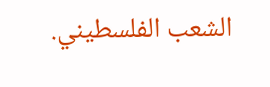الشعب الفلسطيني.